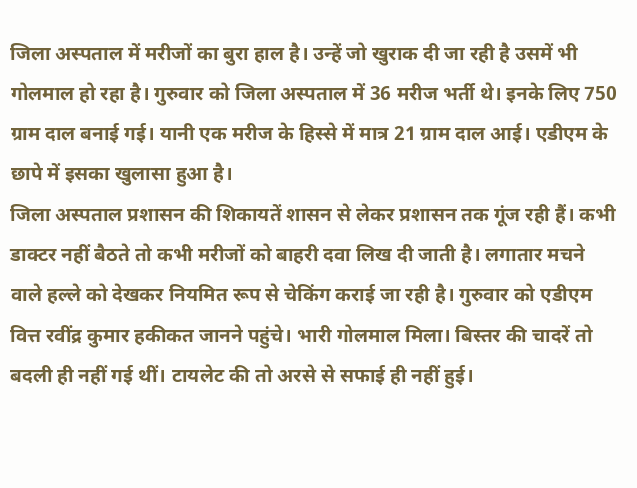जिला अस्पताल में मरीजों का बुरा हाल है। उन्हें जो खुराक दी जा रही है उसमें भी गोलमाल हो रहा है। गुरुवार को जिला अस्पताल में 36 मरीज भर्ती थे। इनके लिए 750 ग्राम दाल बनाई गई। यानी एक मरीज के हिस्से में मात्र 21 ग्राम दाल आई। एडीएम के छापे में इसका खुलासा हुआ है।
जिला अस्पताल प्रशासन की शिकायतें शासन से लेकर प्रशासन तक गूंज रही हैं। कभी डाक्टर नहीं बैठते तो कभी मरीजों को बाहरी दवा लिख दी जाती है। लगातार मचने वाले हल्ले को देखकर नियमित रूप से चेकिंग कराई जा रही है। गुरुवार को एडीएम वित्त रवींद्र कुमार हकीकत जानने पहुंचे। भारी गोलमाल मिला। बिस्तर की चादरें तो बदली ही नहीं गई थीं। टायलेट की तो अरसे से सफाई ही नहीं हुई।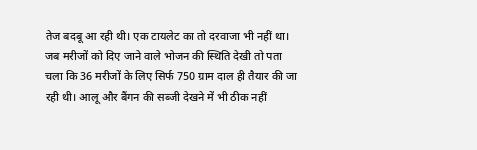तेज बदबू आ रही थी। एक टायलेट का तो दरवाजा भी नहीं था।
जब मरीजों को दिए जाने वाले भोजन की स्थिति देखी तो पता चला कि 36 मरीजों के लिए सिर्फ 750 ग्राम दाल ही तैयार की जा रही थी। आलू और बैंगन की सब्जी देखने में भी ठीक नहीं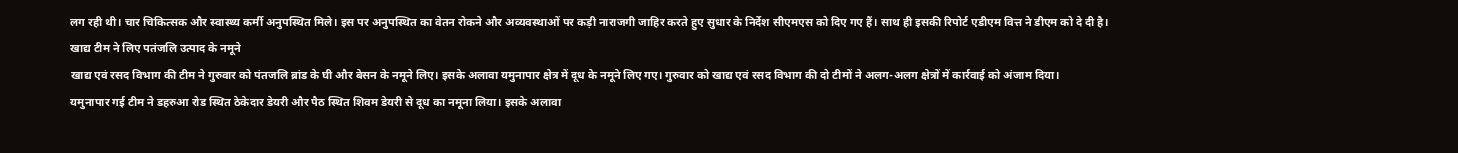लग रही थी। चार चिकित्सक और स्वास्थ्य कर्मी अनुपस्थित मिले। इस पर अनुपस्थित का वेतन रोकने और अव्यवस्थाओं पर कड़ी नाराजगी जाहिर करते हुए सुधार के निर्देश सीएमएस को दिए गए हैं। साथ ही इसकी रिपोर्ट एडीएम वित्त ने डीएम को दे दी है।
खाद्य टीम ने लिए पतंजलि उत्पाद के नमूने
खाद्य एवं रसद विभाग की टीम ने गुरुवार को पंतजलि ब्रांड के घी और बेसन के नमूने लिए। इसके अलावा यमुनापार क्षेत्र में दूध के नमूने लिए गए। गुरुवार को खाद्य एवं रसद विभाग की दो टीमों ने अलग-अलग क्षेत्रों में कार्रवाई को अंजाम दिया।
यमुनापार गई टीम ने डहरुआ रोड स्थित ठेकेदार डेयरी और पैठ स्थित शिवम डेयरी से दूध का नमूना लिया। इसके अलावा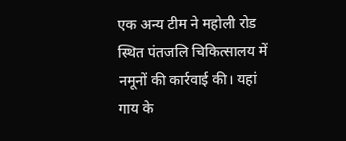एक अन्य टीम ने महोली रोड स्थित पंतजलि चिकित्सालय में नमूनों की कार्रवाई की। यहां गाय के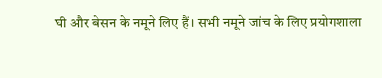घी और बेसन के नमूने लिए हैं। सभी नमूने जांच के लिए प्रयोगशाला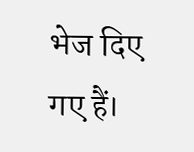भेज दिए गए हैं।